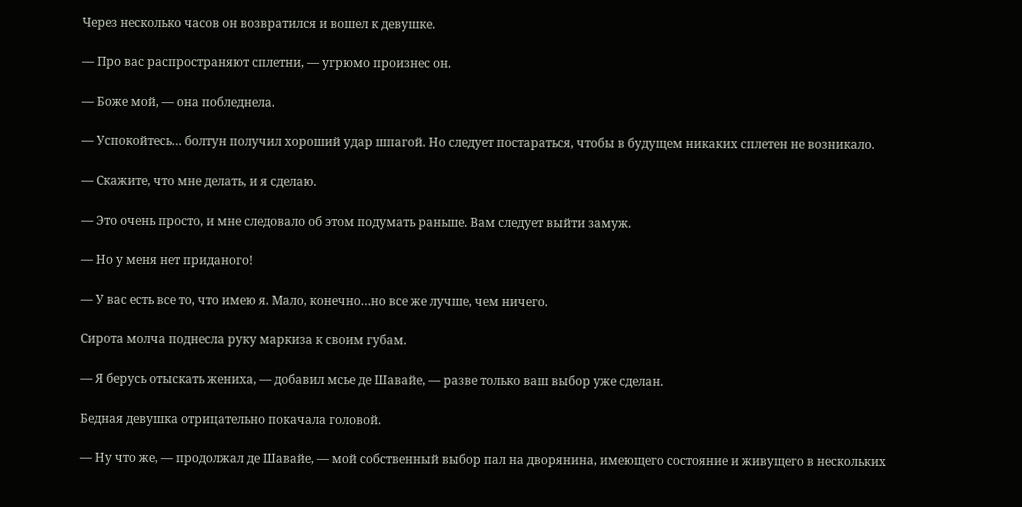Через несколько часов он возвратился и вошел к девушке.

— Про вас распространяют сплетни, — угрюмо произнес он.

— Боже мой, — она побледнела.

— Успокойтесь… болтун получил хороший удар шпагой. Но следует постараться, чтобы в будущем никаких сплетен не возникало.

— Скажите, что мне делать, и я сделаю.

— Это очень просто, и мне следовало об этом подумать раньше. Вам следует выйти замуж.

— Но у меня нет приданого!

— У вас есть все то, что имею я. Мало, конечно…но все же лучше, чем ничего.

Сирота молча поднесла руку маркиза к своим губам.

— Я берусь отыскать жениха, — добавил мсье де Шавайе, — разве только ваш выбор уже сделан.

Бедная девушка отрицательно покачала головой.

— Ну что же, — продолжал де Шавайе, — мой собственный выбор пал на дворянина, имеющего состояние и живущего в нескольких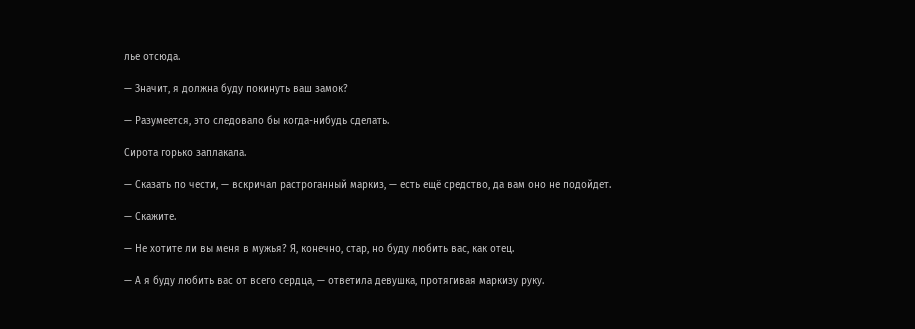лье отсюда.

— Значит, я должна буду покинуть ваш замок?

— Разумеется, это следовало бы когда-нибудь сделать.

Сирота горько заплакала.

— Сказать по чести, — вскричал растроганный маркиз, — есть ещё средство, да вам оно не подойдет.

— Скажите.

— Не хотите ли вы меня в мужья? Я, конечно, стар, но буду любить вас, как отец.

— А я буду любить вас от всего сердца, — ответила девушка, протягивая маркизу руку.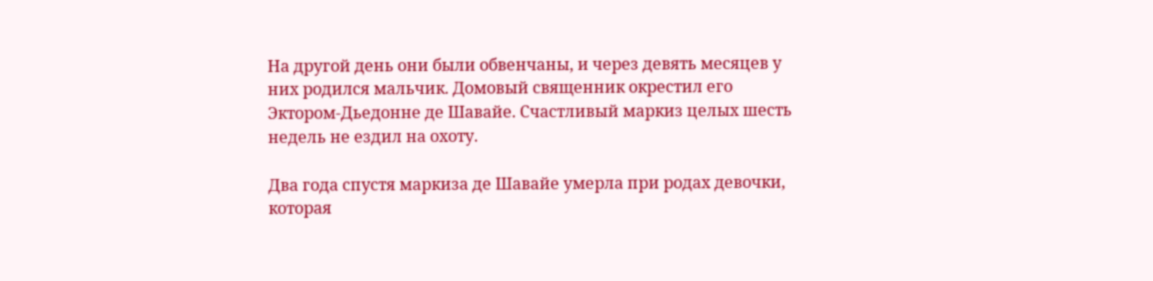На другой день они были обвенчаны, и через девять месяцев у них родился мальчик. Домовый священник окрестил его Эктором-Дьедонне де Шавайе. Счастливый маркиз целых шесть недель не ездил на охоту.

Два года спустя маркиза де Шавайе умерла при родах девочки, которая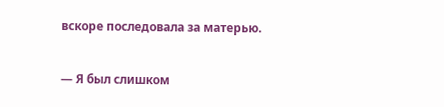вскоре последовала за матерью.

— Я был слишком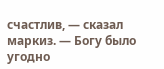счастлив, — сказал маркиз. — Богу было угодно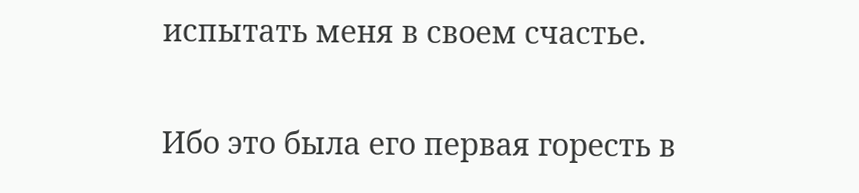испытать меня в своем счастье.

Ибо это была его первая горесть в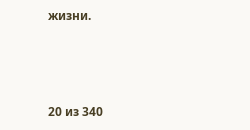жизни.



20 из 340